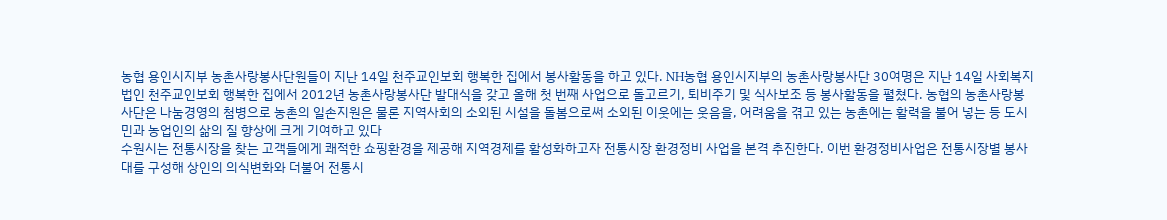농협 용인시지부 농촌사랑봉사단원들이 지난 14일 천주교인보회 행복한 집에서 봉사활동을 하고 있다. NH농협 용인시지부의 농촌사랑봉사단 30여명은 지난 14일 사회복지법인 천주교인보회 행복한 집에서 2012년 농촌사랑봉사단 발대식을 갖고 올해 첫 번째 사업으로 돌고르기, 퇴비주기 및 식사보조 등 봉사활동을 펼쳤다. 농협의 농촌사랑봉사단은 나눔경영의 첨병으로 농촌의 일손지원은 물론 지역사회의 소외된 시설을 돌봄으로써 소외된 이웃에는 웃음을, 어려움을 겪고 있는 농촌에는 활력을 불어 넣는 등 도시민과 농업인의 삶의 질 향상에 크게 기여하고 있다
수원시는 전통시장을 찾는 고객들에게 쾌적한 쇼핑환경을 제공해 지역경제를 활성화하고자 전통시장 환경정비 사업을 본격 추진한다. 이번 환경정비사업은 전통시장별 봉사대를 구성해 상인의 의식변화와 더불어 전통시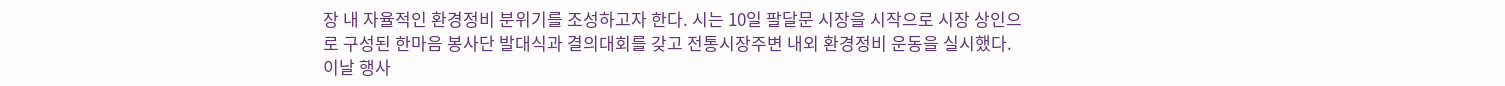장 내 자율적인 환경정비 분위기를 조성하고자 한다. 시는 10일 팔달문 시장을 시작으로 시장 상인으로 구성된 한마음 봉사단 발대식과 결의대회를 갖고 전통시장주변 내외 환경정비 운동을 실시했다. 이날 행사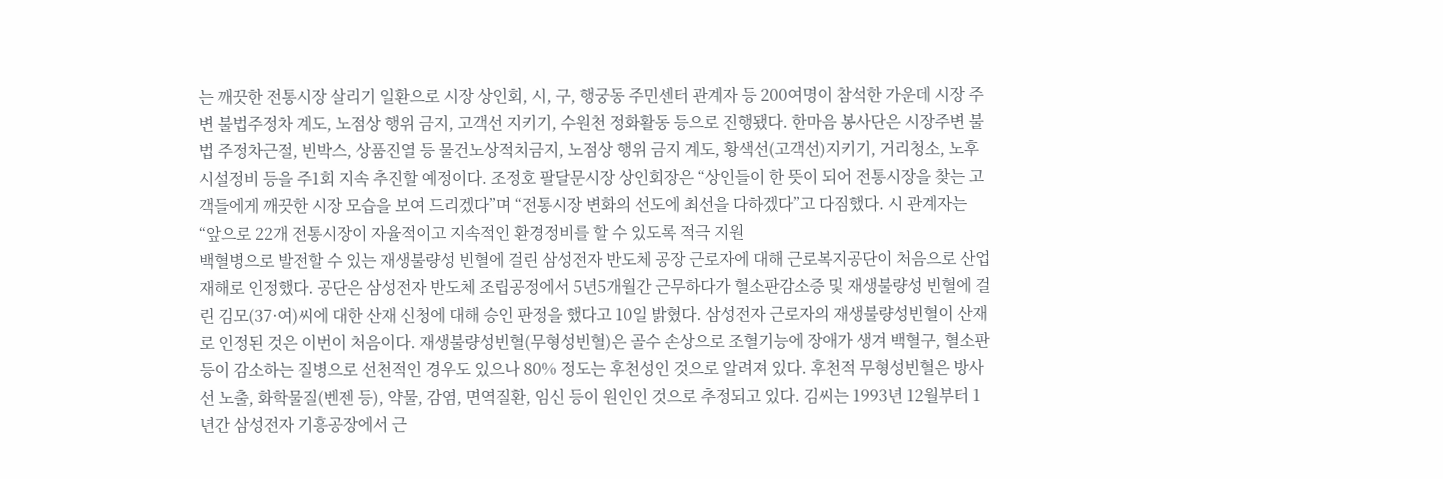는 깨끗한 전통시장 살리기 일환으로 시장 상인회, 시, 구, 행궁동 주민센터 관계자 등 200여명이 참석한 가운데 시장 주변 불법주정차 계도, 노점상 행위 금지, 고객선 지키기, 수원천 정화활동 등으로 진행됐다. 한마음 봉사단은 시장주변 불법 주정차근절, 빈박스, 상품진열 등 물건노상적치금지, 노점상 행위 금지 계도, 황색선(고객선)지키기, 거리청소, 노후시설정비 등을 주1회 지속 추진할 예정이다. 조정호 팔달문시장 상인회장은 “상인들이 한 뜻이 되어 전통시장을 찾는 고객들에게 깨끗한 시장 모습을 보여 드리겠다”며 “전통시장 변화의 선도에 최선을 다하겠다”고 다짐했다. 시 관계자는 “앞으로 22개 전통시장이 자율적이고 지속적인 환경정비를 할 수 있도록 적극 지원
백혈병으로 발전할 수 있는 재생불량성 빈혈에 걸린 삼성전자 반도체 공장 근로자에 대해 근로복지공단이 처음으로 산업재해로 인정했다. 공단은 삼성전자 반도체 조립공정에서 5년5개월간 근무하다가 혈소판감소증 및 재생불량성 빈혈에 걸린 김모(37·여)씨에 대한 산재 신청에 대해 승인 판정을 했다고 10일 밝혔다. 삼성전자 근로자의 재생불량성빈혈이 산재로 인정된 것은 이번이 처음이다. 재생불량성빈혈(무형성빈혈)은 골수 손상으로 조혈기능에 장애가 생겨 백혈구, 혈소판 등이 감소하는 질병으로 선천적인 경우도 있으나 80% 정도는 후천성인 것으로 알려져 있다. 후천적 무형성빈혈은 방사선 노출, 화학물질(벤젠 등), 약물, 감염, 면역질환, 임신 등이 원인인 것으로 추정되고 있다. 김씨는 1993년 12월부터 1년간 삼성전자 기흥공장에서 근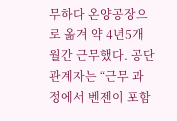무하다 온양공장으로 옮겨 약 4년5개월간 근무했다. 공단 관계자는 “근무 과정에서 벤젠이 포함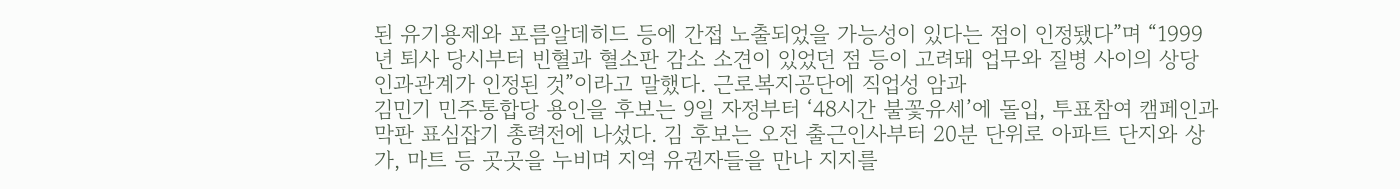된 유기용제와 포름알데히드 등에 간접 노출되었을 가능성이 있다는 점이 인정됐다”며 “1999년 퇴사 당시부터 빈혈과 혈소판 감소 소견이 있었던 점 등이 고려돼 업무와 질병 사이의 상당 인과관계가 인정된 것”이라고 말했다. 근로복지공단에 직업성 암과
김민기 민주통합당 용인을 후보는 9일 자정부터 ‘48시간 불꽃유세’에 돌입, 투표참여 캠페인과 막판 표심잡기 총력전에 나섰다. 김 후보는 오전 출근인사부터 20분 단위로 아파트 단지와 상가, 마트 등 곳곳을 누비며 지역 유권자들을 만나 지지를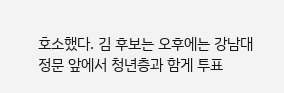호소했다. 김 후보는 오후에는 강남대 정문 앞에서 청년층과 함게 투표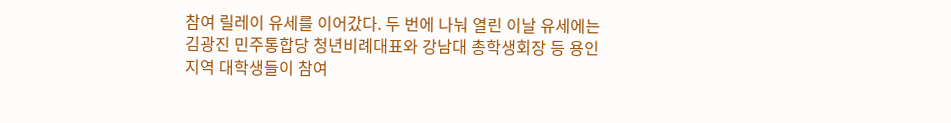참여 릴레이 유세를 이어갔다. 두 번에 나눠 열린 이날 유세에는 김광진 민주통합당 청년비례대표와 강남대 총학생회장 등 용인지역 대학생들이 참여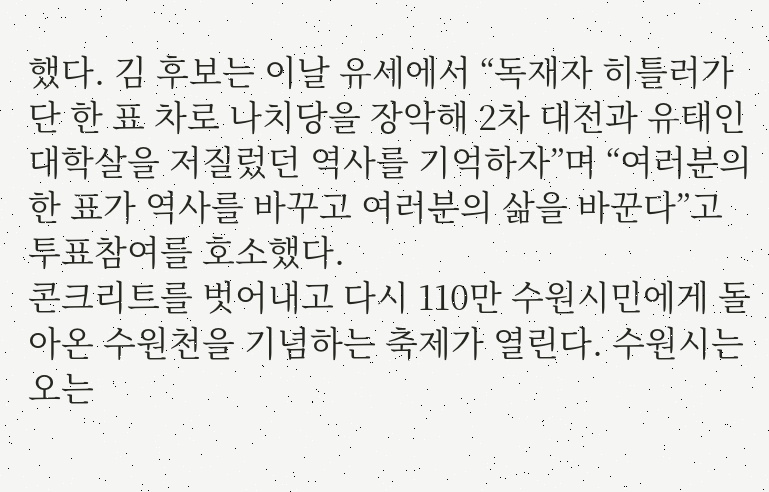했다. 김 후보는 이날 유세에서 “독재자 히틀러가 단 한 표 차로 나치당을 장악해 2차 대전과 유태인 대학살을 저질렀던 역사를 기억하자”며 “여러분의 한 표가 역사를 바꾸고 여러분의 삶을 바꾼다”고 투표참여를 호소했다.
콘크리트를 벗어내고 다시 110만 수원시민에게 돌아온 수원천을 기념하는 축제가 열린다. 수원시는 오는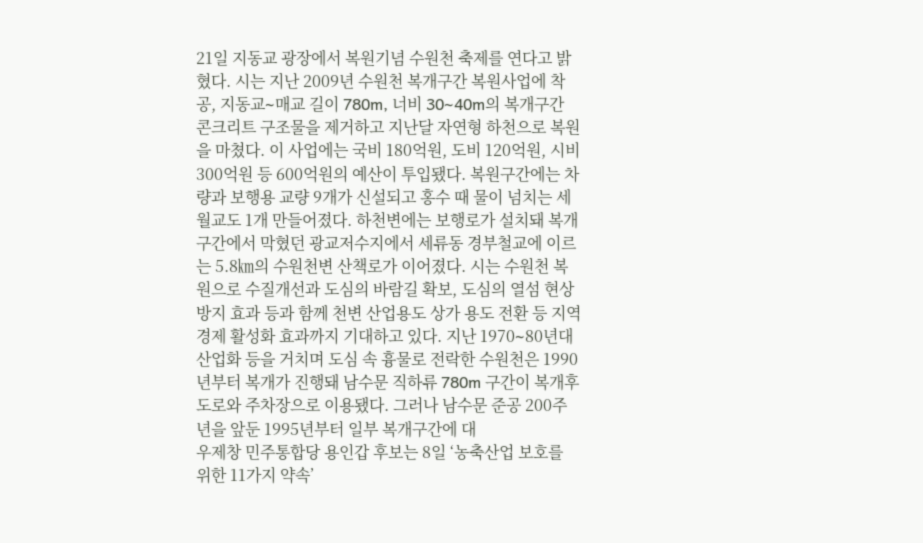21일 지동교 광장에서 복원기념 수원천 축제를 연다고 밝혔다. 시는 지난 2009년 수원천 복개구간 복원사업에 착공, 지동교∼매교 길이 780m, 너비 30∼40m의 복개구간 콘크리트 구조물을 제거하고 지난달 자연형 하천으로 복원을 마쳤다. 이 사업에는 국비 180억원, 도비 120억원, 시비 300억원 등 600억원의 예산이 투입됐다. 복원구간에는 차량과 보행용 교량 9개가 신설되고 홍수 때 물이 넘치는 세월교도 1개 만들어졌다. 하천변에는 보행로가 설치돼 복개 구간에서 막혔던 광교저수지에서 세류동 경부철교에 이르는 5.8㎞의 수원천변 산책로가 이어졌다. 시는 수원천 복원으로 수질개선과 도심의 바람길 확보, 도심의 열섬 현상 방지 효과 등과 함께 천변 산업용도 상가 용도 전환 등 지역경제 활성화 효과까지 기대하고 있다. 지난 1970∼80년대 산업화 등을 거치며 도심 속 흉물로 전락한 수원천은 1990년부터 복개가 진행돼 남수문 직하류 780m 구간이 복개후 도로와 주차장으로 이용됐다. 그러나 남수문 준공 200주년을 앞둔 1995년부터 일부 복개구간에 대
우제창 민주통합당 용인갑 후보는 8일 ‘농축산업 보호를 위한 11가지 약속’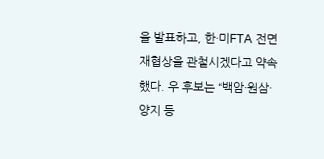을 발표하고, 한·미FTA 전면 재협상을 관철시겠다고 약속했다. 우 후보는 “백암·원삼·양지 등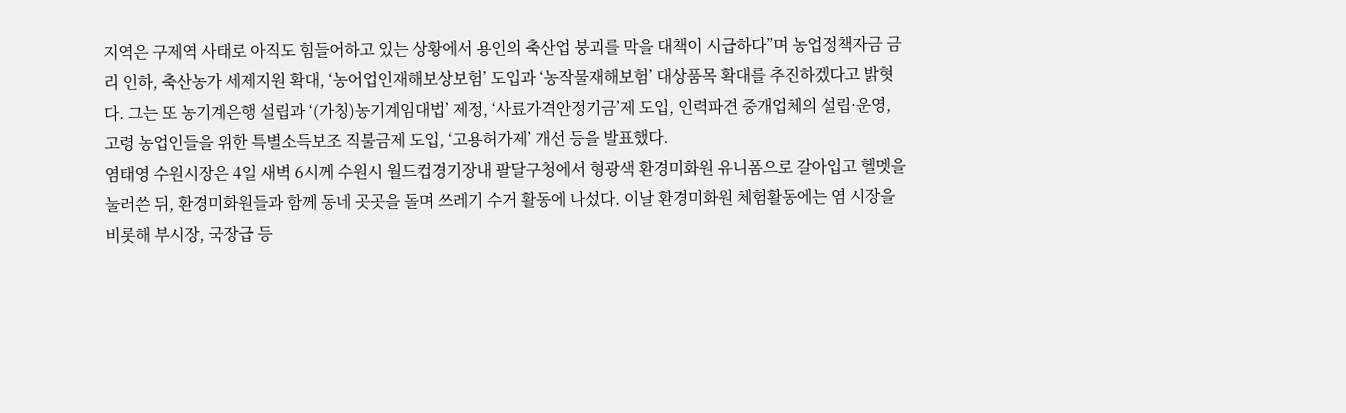지역은 구제역 사태로 아직도 힘들어하고 있는 상황에서 용인의 축산업 붕괴를 막을 대책이 시급하다”며 농업정책자금 금리 인하, 축산농가 세제지원 확대, ‘농어업인재해보상보험’ 도입과 ‘농작물재해보험’ 대상품목 확대를 추진하겠다고 밝혓다. 그는 또 농기계은행 설립과 ‘(가칭)농기계임대법’ 제정, ‘사료가격안정기금’제 도입, 인력파견 중개업체의 설립·운영, 고령 농업인들을 위한 특별소득보조 직불금제 도입, ‘고용허가제’ 개선 등을 발표했다.
염태영 수원시장은 4일 새벽 6시께 수원시 월드컵경기장내 팔달구청에서 형광색 환경미화원 유니폼으로 갈아입고 헬멧을 눌러쓴 뒤, 환경미화원들과 함께 동네 곳곳을 돌며 쓰레기 수거 활동에 나섰다. 이날 환경미화원 체험활동에는 염 시장을 비롯해 부시장, 국장급 등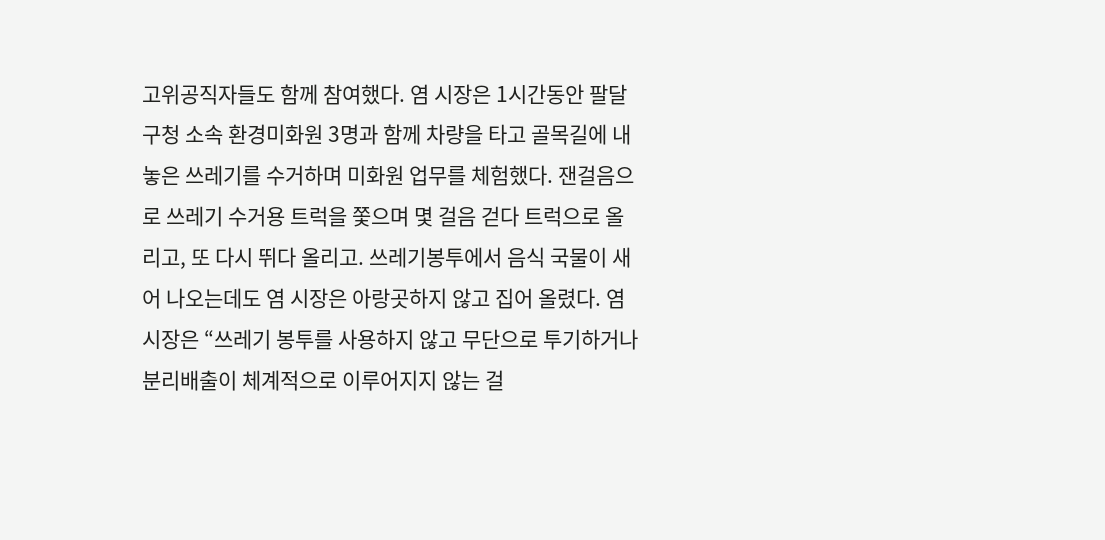고위공직자들도 함께 참여했다. 염 시장은 1시간동안 팔달구청 소속 환경미화원 3명과 함께 차량을 타고 골목길에 내놓은 쓰레기를 수거하며 미화원 업무를 체험했다. 잰걸음으로 쓰레기 수거용 트럭을 쫓으며 몇 걸음 걷다 트럭으로 올리고, 또 다시 뛰다 올리고. 쓰레기봉투에서 음식 국물이 새어 나오는데도 염 시장은 아랑곳하지 않고 집어 올렸다. 염시장은 “쓰레기 봉투를 사용하지 않고 무단으로 투기하거나 분리배출이 체계적으로 이루어지지 않는 걸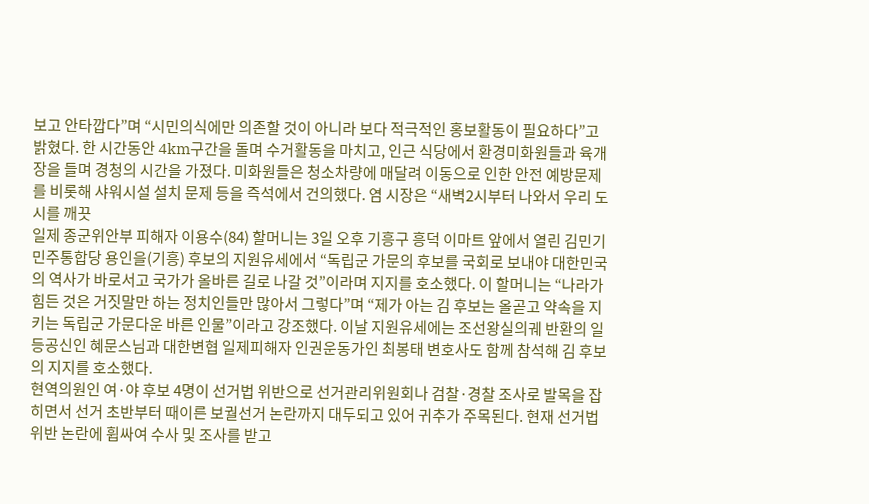보고 안타깝다”며 “시민의식에만 의존할 것이 아니라 보다 적극적인 홍보활동이 필요하다”고 밝혔다. 한 시간동안 4km구간을 돌며 수거활동을 마치고, 인근 식당에서 환경미화원들과 육개장을 들며 경청의 시간을 가졌다. 미화원들은 청소차량에 매달려 이동으로 인한 안전 예방문제를 비롯해 샤워시설 설치 문제 등을 즉석에서 건의했다. 염 시장은 “새벽2시부터 나와서 우리 도시를 깨끗
일제 종군위안부 피해자 이용수(84) 할머니는 3일 오후 기흥구 흥덕 이마트 앞에서 열린 김민기 민주통합당 용인을(기흥) 후보의 지원유세에서 “독립군 가문의 후보를 국회로 보내야 대한민국의 역사가 바로서고 국가가 올바른 길로 나갈 것”이라며 지지를 호소했다. 이 할머니는 “나라가 힘든 것은 거짓말만 하는 정치인들만 많아서 그렇다”며 “제가 아는 김 후보는 올곧고 약속을 지키는 독립군 가문다운 바른 인물”이라고 강조했다. 이날 지원유세에는 조선왕실의궤 반환의 일등공신인 혜문스님과 대한변협 일제피해자 인권운동가인 최봉태 변호사도 함께 참석해 김 후보의 지지를 호소했다.
현역의원인 여·야 후보 4명이 선거법 위반으로 선거관리위원회나 검찰·경찰 조사로 발목을 잡히면서 선거 초반부터 때이른 보궐선거 논란까지 대두되고 있어 귀추가 주목된다. 현재 선거법 위반 논란에 휩싸여 수사 및 조사를 받고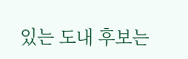있는 도내 후보는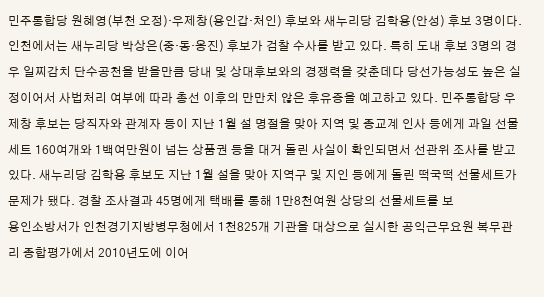민주통합당 원혜영(부천 오정)·우제창(용인갑·처인) 후보와 새누리당 김학용(안성) 후보 3명이다. 인천에서는 새누리당 박상은(중·동·옹진) 후보가 검찰 수사를 받고 있다. 특히 도내 후보 3명의 경우 일찌감치 단수공천을 받을만큼 당내 및 상대후보와의 경쟁력을 갖춘데다 당선가능성도 높은 실정이어서 사법처리 여부에 따라 총선 이후의 만만치 않은 후유증을 예고하고 있다. 민주통합당 우제창 후보는 당직자와 관계자 등이 지난 1월 설 명절을 맞아 지역 및 종교계 인사 등에게 과일 선물세트 160여개와 1백여만원이 넘는 상품권 등을 대거 돌린 사실이 확인되면서 선관위 조사를 받고 있다. 새누리당 김학용 후보도 지난 1월 설을 맞아 지역구 및 지인 등에게 돌린 떡국떡 선물세트가 문제가 됐다. 경찰 조사결과 45명에게 택배를 통해 1만8천여원 상당의 선물세트를 보
용인소방서가 인천경기지방병무청에서 1천825개 기관을 대상으로 실시한 공익근무요원 복무관리 종합평가에서 2010년도에 이어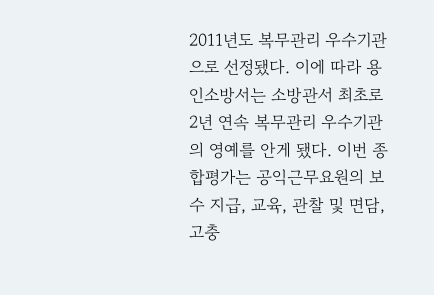2011년도 복무관리 우수기관으로 선정됐다. 이에 따라 용인소방서는 소방관서 최초로 2년 연속 복무관리 우수기관의 영예를 안게 됐다. 이번 종합평가는 공익근무요원의 보수 지급, 교육, 관찰 및 면담, 고충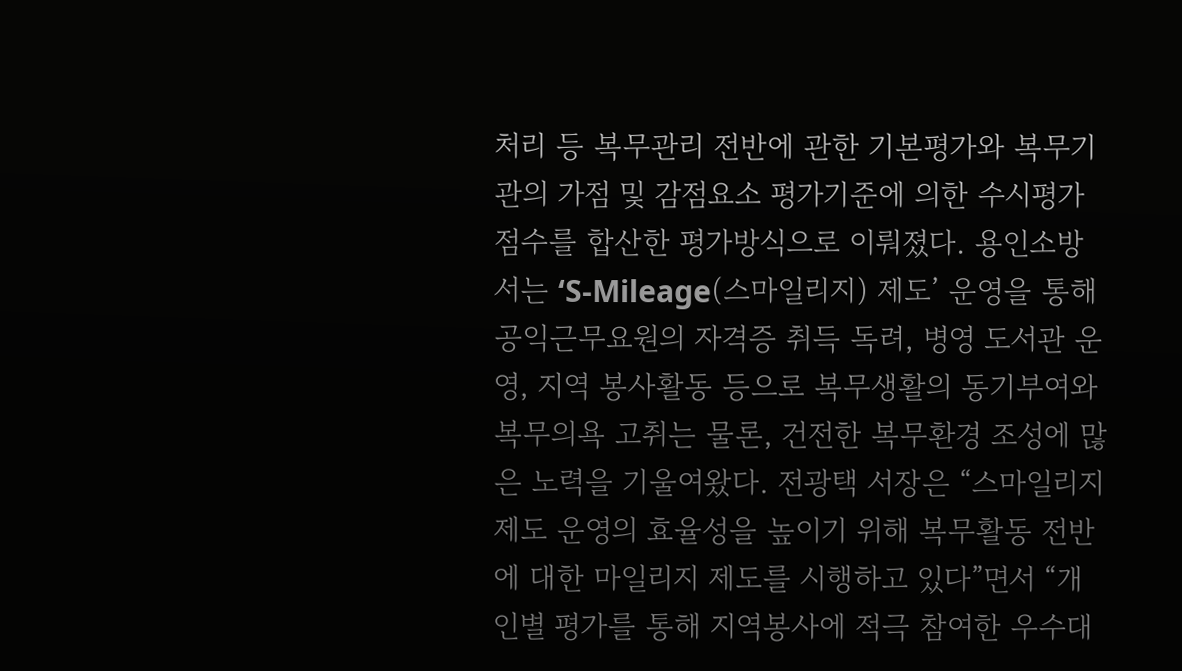처리 등 복무관리 전반에 관한 기본평가와 복무기관의 가점 및 감점요소 평가기준에 의한 수시평가 점수를 합산한 평가방식으로 이뤄졌다. 용인소방서는 ‘S-Mileage(스마일리지) 제도’ 운영을 통해 공익근무요원의 자격증 취득 독려, 병영 도서관 운영, 지역 봉사활동 등으로 복무생활의 동기부여와 복무의욕 고취는 물론, 건전한 복무환경 조성에 많은 노력을 기울여왔다. 전광택 서장은 “스마일리지 제도 운영의 효율성을 높이기 위해 복무활동 전반에 대한 마일리지 제도를 시행하고 있다”면서 “개인별 평가를 통해 지역봉사에 적극 참여한 우수대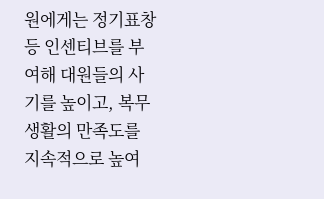원에게는 정기표창 등 인센티브를 부여해 대원들의 사기를 높이고, 복무생활의 만족도를 지속적으로 높여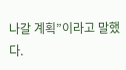나갈 계획”이라고 말했다.